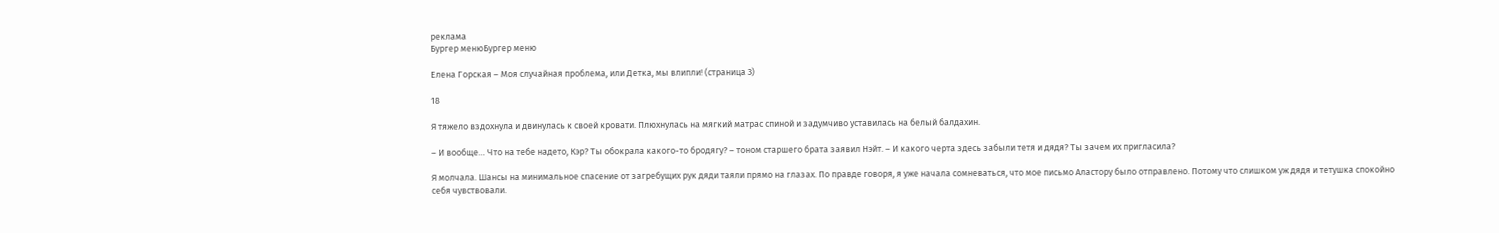реклама
Бургер менюБургер меню

Елена Горская – Моя случайная проблема, или Детка, мы влипли! (страница 3)

18

Я тяжело вздохнула и двинулась к своей кровати. Плюхнулась на мягкий матрас спиной и задумчиво уставилась на белый балдахин.

– И вообще… Что на тебе надето, Кэр? Ты обокрала какого-то бродягу? – тоном старшего брата заявил Нэйт. – И какого черта здесь забыли тетя и дядя? Ты зачем их пригласила?

Я молчала. Шансы на минимальное спасение от загребущих рук дяди таяли прямо на глазах. По правде говоря, я уже начала сомневаться, что мое письмо Аластору было отправлено. Потому что слишком уж дядя и тетушка спокойно себя чувствовали.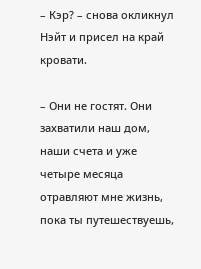– Кэр? – снова окликнул Нэйт и присел на край кровати.

– Они не гостят. Они захватили наш дом, наши счета и уже четыре месяца отравляют мне жизнь, пока ты путешествуешь,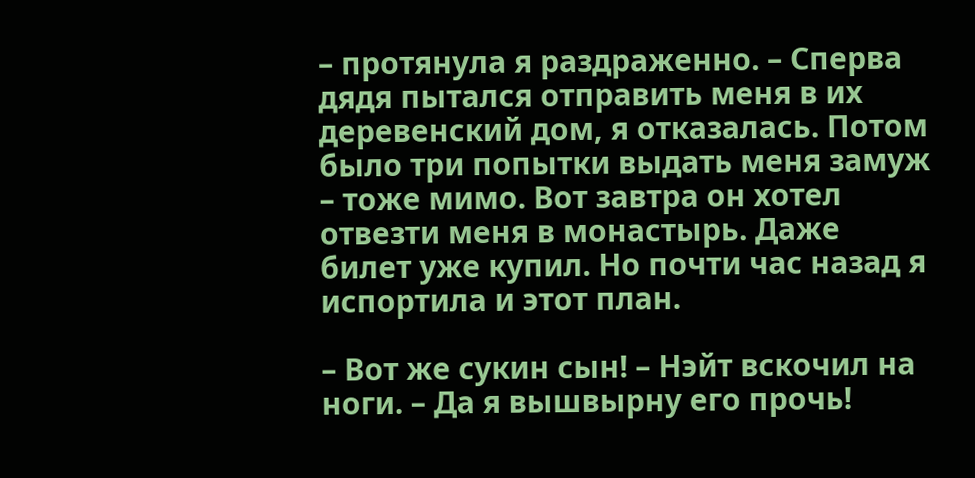– протянула я раздраженно. – Сперва дядя пытался отправить меня в их деревенский дом, я отказалась. Потом было три попытки выдать меня замуж – тоже мимо. Вот завтра он хотел отвезти меня в монастырь. Даже билет уже купил. Но почти час назад я испортила и этот план.

– Вот же сукин сын! – Нэйт вскочил на ноги. – Да я вышвырну его прочь!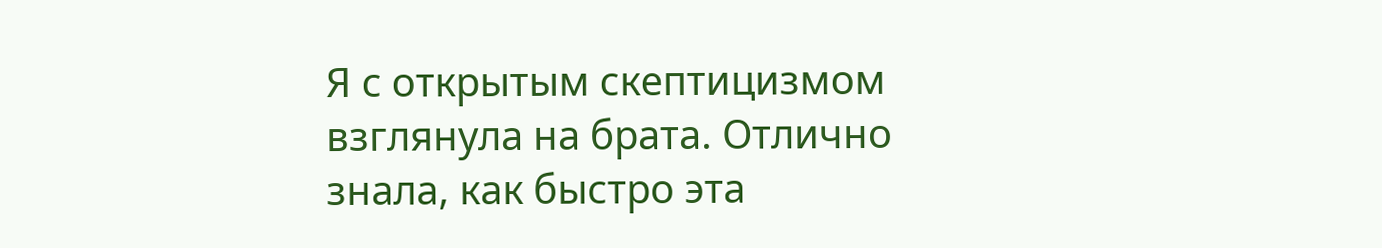Я с открытым скептицизмом взглянула на брата. Отлично знала, как быстро эта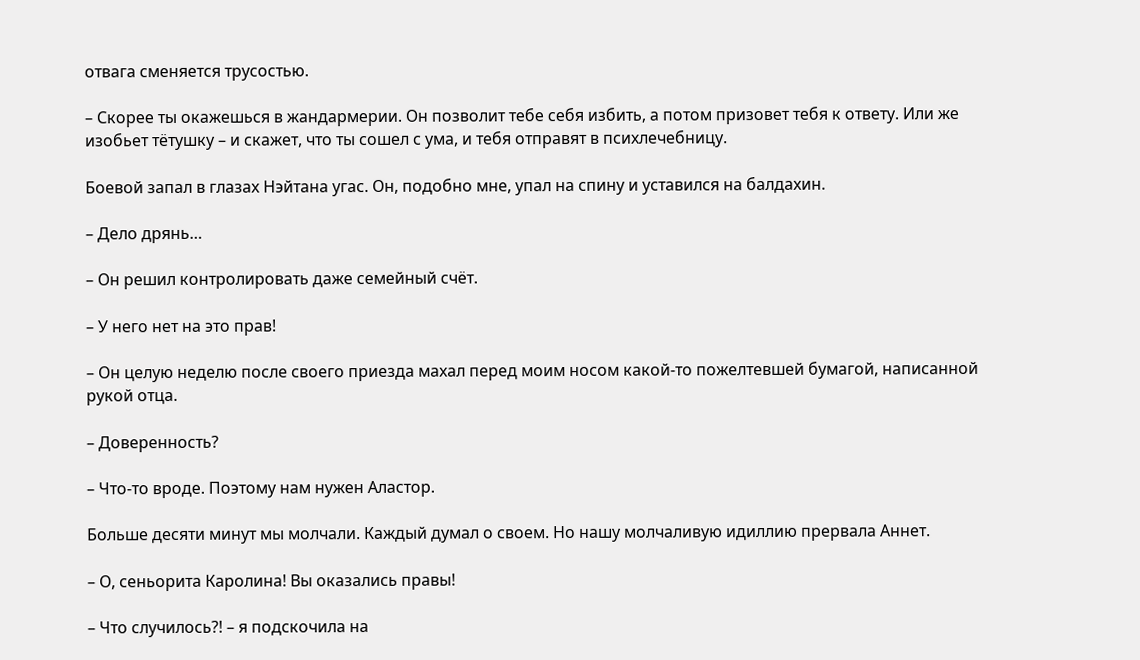отвага сменяется трусостью.

– Скорее ты окажешься в жандармерии. Он позволит тебе себя избить, а потом призовет тебя к ответу. Или же изобьет тётушку – и скажет, что ты сошел с ума, и тебя отправят в психлечебницу.

Боевой запал в глазах Нэйтана угас. Он, подобно мне, упал на спину и уставился на балдахин.

– Дело дрянь…

– Он решил контролировать даже семейный счёт.

– У него нет на это прав!

– Он целую неделю после своего приезда махал перед моим носом какой-то пожелтевшей бумагой, написанной рукой отца.

– Доверенность?

– Что-то вроде. Поэтому нам нужен Аластор.

Больше десяти минут мы молчали. Каждый думал о своем. Но нашу молчаливую идиллию прервала Аннет.

– О, сеньорита Каролина! Вы оказались правы!

– Что случилось?! – я подскочила на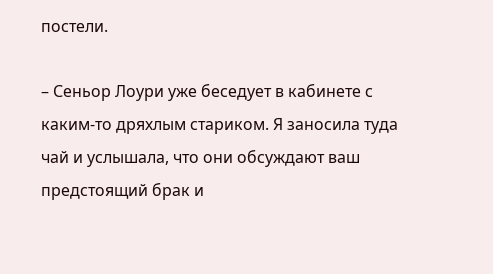постели.

– Сеньор Лоури уже беседует в кабинете с каким-то дряхлым стариком. Я заносила туда чай и услышала, что они обсуждают ваш предстоящий брак и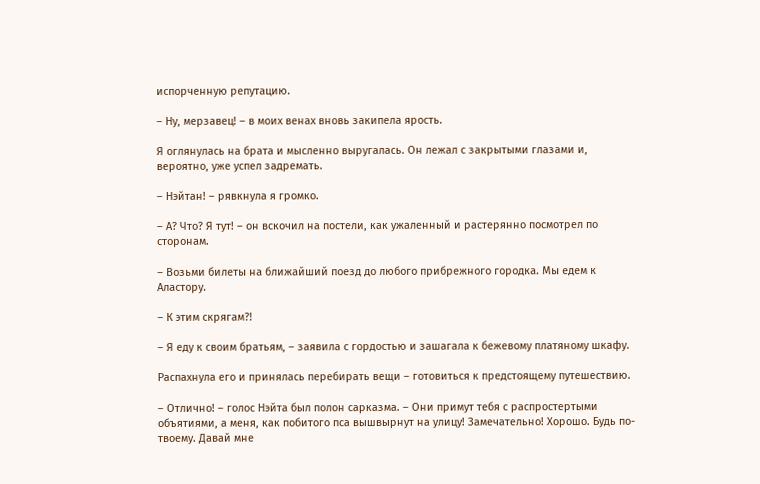испорченную репутацию.

– Ну, мерзавец! – в моих венах вновь закипела ярость.

Я оглянулась на брата и мысленно выругалась. Он лежал с закрытыми глазами и, вероятно, уже успел задремать.

– Нэйтан! – рявкнула я громко.

– А? Что? Я тут! – он вскочил на постели, как ужаленный и растерянно посмотрел по сторонам.

– Возьми билеты на ближайший поезд до любого прибрежного городка. Мы едем к Аластору.

– К этим скрягам?!

– Я еду к своим братьям, – заявила с гордостью и зашагала к бежевому платяному шкафу.

Распахнула его и принялась перебирать вещи – готовиться к предстоящему путешествию.

– Отлично! – голос Нэйта был полон сарказма. – Они примут тебя с распростертыми объятиями, а меня, как побитого пса вышвырнут на улицу! Замечательно! Хорошо. Будь по-твоему. Давай мне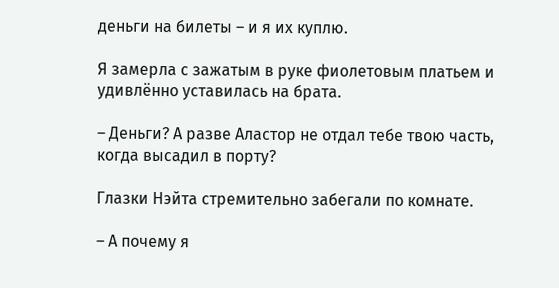деньги на билеты – и я их куплю.

Я замерла с зажатым в руке фиолетовым платьем и удивлённо уставилась на брата.

– Деньги? А разве Аластор не отдал тебе твою часть, когда высадил в порту?

Глазки Нэйта стремительно забегали по комнате.

– А почему я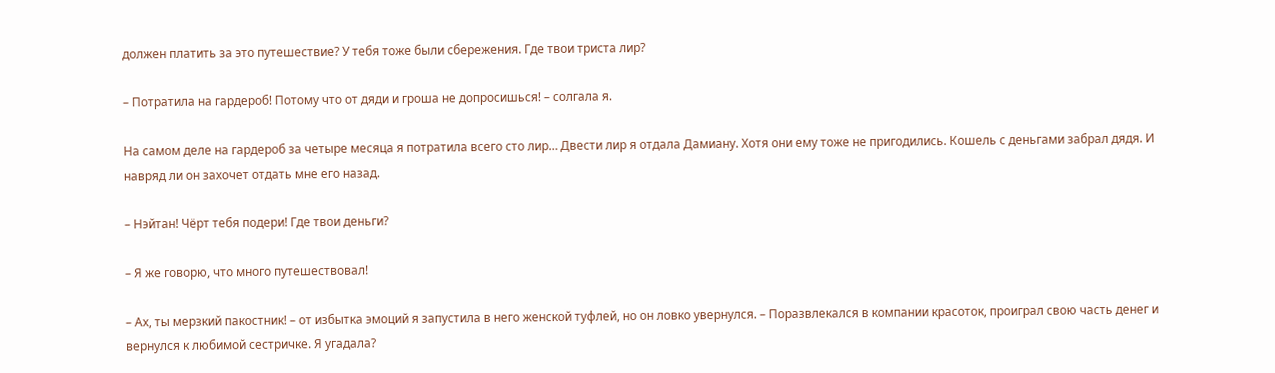должен платить за это путешествие? У тебя тоже были сбережения. Где твои триста лир?

– Потратила на гардероб! Потому что от дяди и гроша не допросишься! – солгала я.

На самом деле на гардероб за четыре месяца я потратила всего сто лир… Двести лир я отдала Дамиану. Хотя они ему тоже не пригодились. Кошель с деньгами забрал дядя. И навряд ли он захочет отдать мне его назад.

– Нэйтан! Чёрт тебя подери! Где твои деньги?

– Я же говорю, что много путешествовал!

– Ах, ты мерзкий пакостник! – от избытка эмоций я запустила в него женской туфлей, но он ловко увернулся. – Поразвлекался в компании красоток, проиграл свою часть денег и вернулся к любимой сестричке. Я угадала?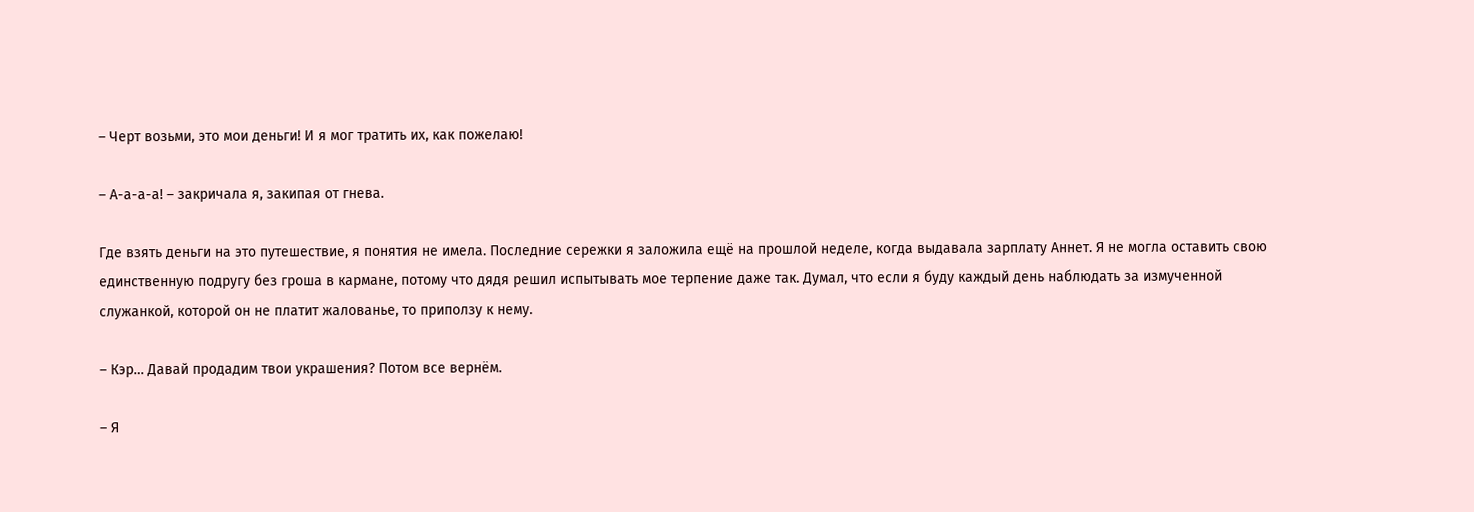– Черт возьми, это мои деньги! И я мог тратить их, как пожелаю!

– А-а-а-а! – закричала я, закипая от гнева.

Где взять деньги на это путешествие, я понятия не имела. Последние сережки я заложила ещё на прошлой неделе, когда выдавала зарплату Аннет. Я не могла оставить свою единственную подругу без гроша в кармане, потому что дядя решил испытывать мое терпение даже так. Думал, что если я буду каждый день наблюдать за измученной служанкой, которой он не платит жалованье, то приползу к нему.

– Кэр… Давай продадим твои украшения? Потом все вернём.

– Я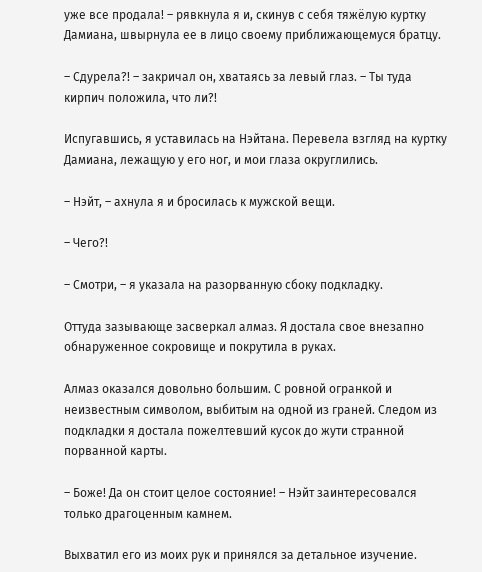уже все продала! – рявкнула я и, скинув с себя тяжёлую куртку Дамиана, швырнула ее в лицо своему приближающемуся братцу.

– Сдурела?! – закричал он, хватаясь за левый глаз. – Ты туда кирпич положила, что ли?!

Испугавшись, я уставилась на Нэйтана. Перевела взгляд на куртку Дамиана, лежащую у его ног, и мои глаза округлились.

– Нэйт, – ахнула я и бросилась к мужской вещи.

– Чего?!

– Смотри, – я указала на разорванную сбоку подкладку.

Оттуда зазывающе засверкал алмаз. Я достала свое внезапно обнаруженное сокровище и покрутила в руках.

Алмаз оказался довольно большим. С ровной огранкой и неизвестным символом, выбитым на одной из граней. Следом из подкладки я достала пожелтевший кусок до жути странной порванной карты.

– Боже! Да он стоит целое состояние! – Нэйт заинтересовался только драгоценным камнем.

Выхватил его из моих рук и принялся за детальное изучение.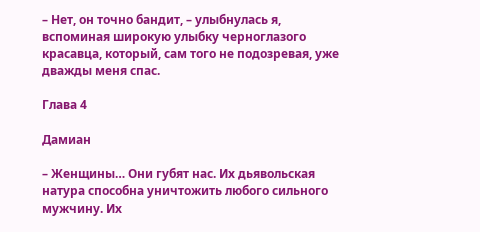– Нет, он точно бандит, – улыбнулась я, вспоминая широкую улыбку черноглазого красавца, который, сам того не подозревая, уже дважды меня спас.

Глава 4

Дамиан

– Женщины… Они губят нас. Их дьявольская натура способна уничтожить любого сильного мужчину. Их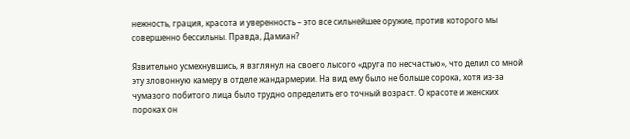нежность, грация, красота и уверенность – это все сильнейшее оружие, против которого мы совершенно бессильны. Правда, Дамиан?

Язвительно усмехнувшись, я взглянул на своего лысого «друга по несчастью», что делил со мной эту зловонную камеру в отделе жандармерии. На вид ему было не больше сорока, хотя из-за чумазого побитого лица было трудно определить его точный возраст. О красоте и женских пороках он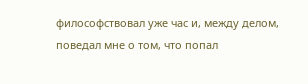философствовал уже час и, между делом, поведал мне о том, что попал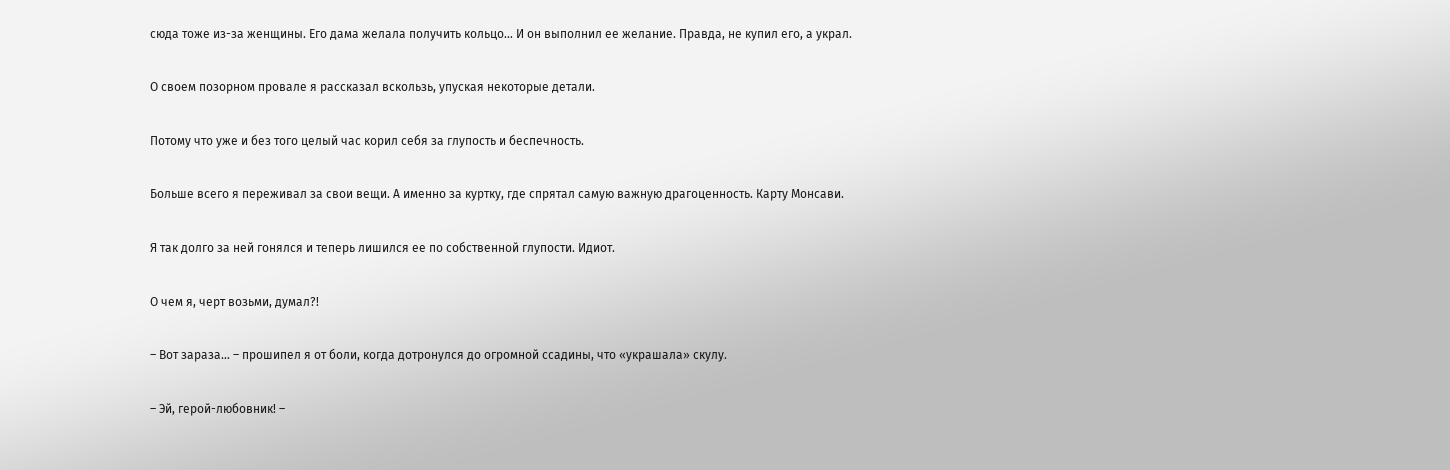сюда тоже из-за женщины. Его дама желала получить кольцо… И он выполнил ее желание. Правда, не купил его, а украл.

О своем позорном провале я рассказал вскользь, упуская некоторые детали.

Потому что уже и без того целый час корил себя за глупость и беспечность.

Больше всего я переживал за свои вещи. А именно за куртку, где спрятал самую важную драгоценность. Карту Монсави.

Я так долго за ней гонялся и теперь лишился ее по собственной глупости. Идиот.

О чем я, черт возьми, думал?!

– Вот зараза… – прошипел я от боли, когда дотронулся до огромной ссадины, что «украшала» скулу.

– Эй, герой-любовник! –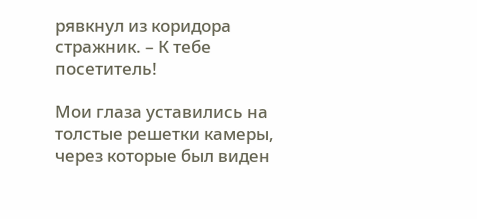рявкнул из коридора стражник. – К тебе посетитель!

Мои глаза уставились на толстые решетки камеры, через которые был виден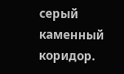серый каменный коридор.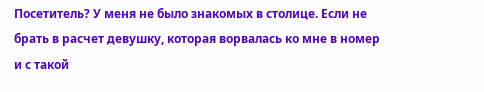Посетитель? У меня не было знакомых в столице. Если не брать в расчет девушку, которая ворвалась ко мне в номер и с такой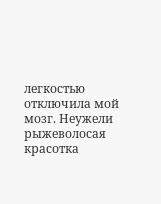легкостью отключила мой мозг. Неужели рыжеволосая красотка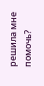решила мне помочь?